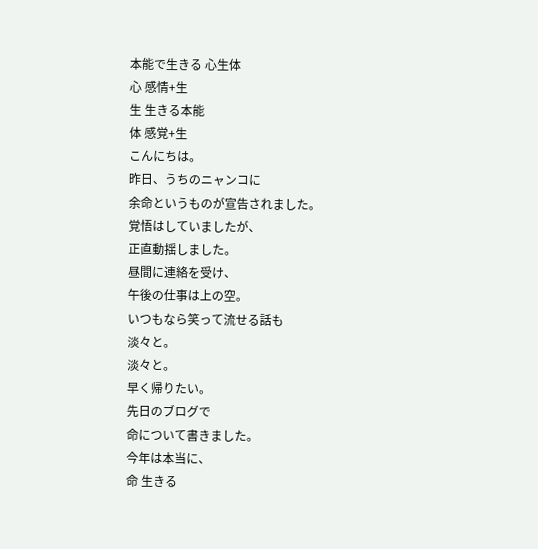本能で生きる 心生体
心 感情+生
生 生きる本能
体 感覚+生
こんにちは。
昨日、うちのニャンコに
余命というものが宣告されました。
覚悟はしていましたが、
正直動揺しました。
昼間に連絡を受け、
午後の仕事は上の空。
いつもなら笑って流せる話も
淡々と。
淡々と。
早く帰りたい。
先日のブログで
命について書きました。
今年は本当に、
命 生きる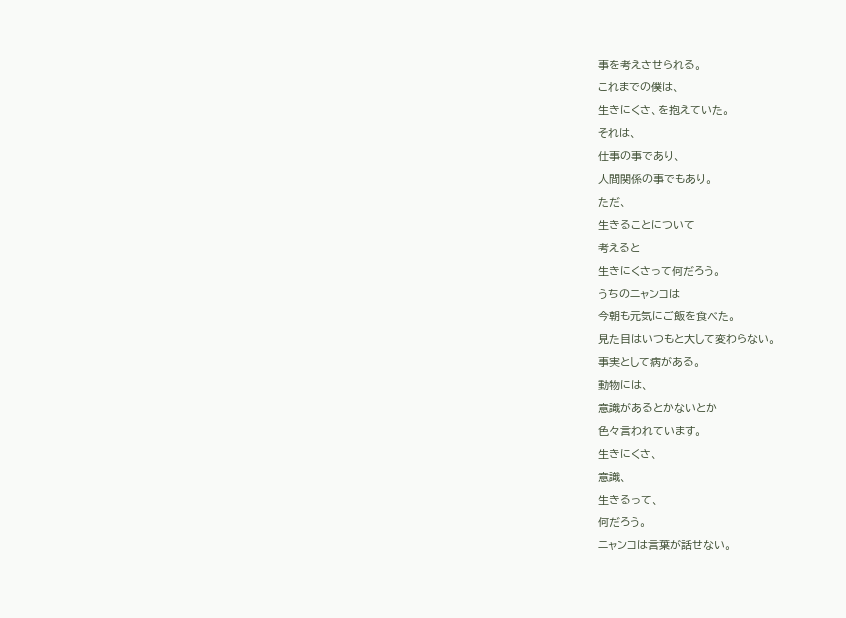事を考えさせられる。
これまでの僕は、
生きにくさ、を抱えていた。
それは、
仕事の事であり、
人間関係の事でもあり。
ただ、
生きることについて
考えると
生きにくさって何だろう。
うちのニャンコは
今朝も元気にご飯を食べた。
見た目はいつもと大して変わらない。
事実として病がある。
動物には、
意識があるとかないとか
色々言われています。
生きにくさ、
意識、
生きるって、
何だろう。
ニャンコは言葉が話せない。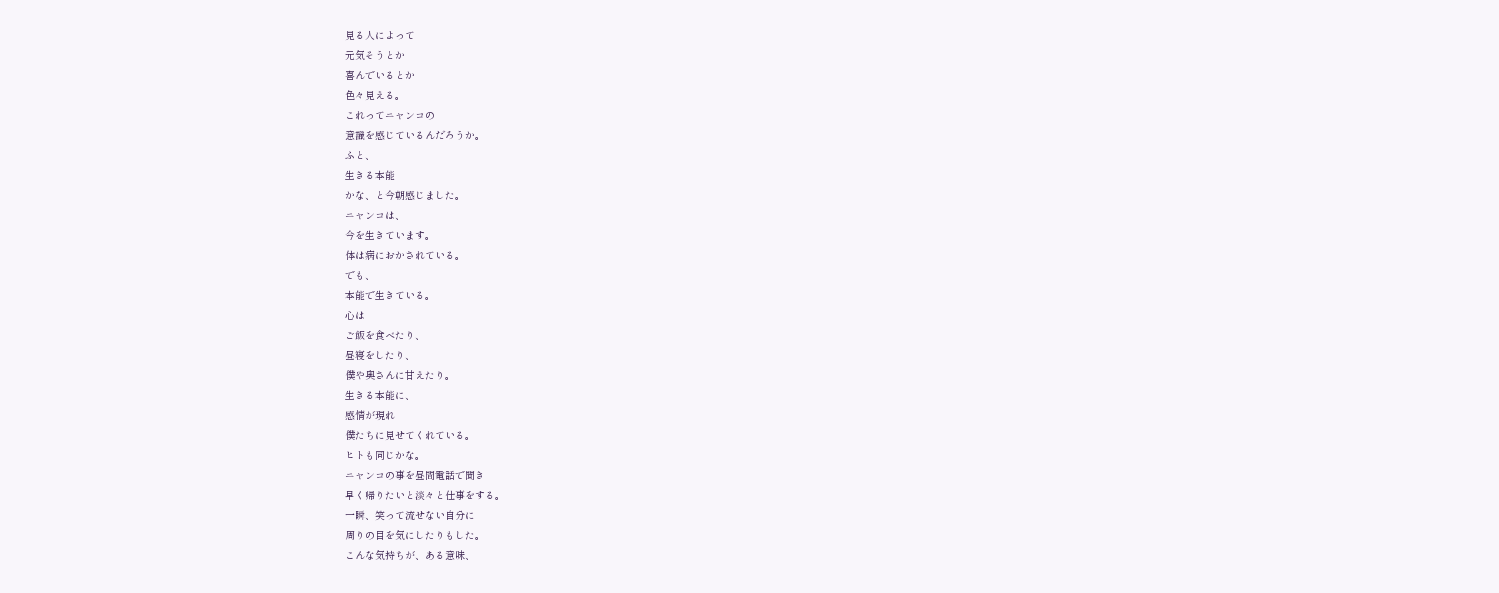見る人によって
元気そうとか
喜んでいるとか
色々見える。
これってニャンコの
意識を感じているんだろうか。
ふと、
生きる本能
かな、と今朝感じました。
ニャンコは、
今を生きています。
体は病におかされている。
でも、
本能で生きている。
心は
ご飯を食べたり、
昼寝をしたり、
僕や奥さんに甘えたり。
生きる本能に、
感情が現れ
僕たちに見せてくれている。
ヒトも同じかな。
ニャンコの事を昼間電話で聞き
早く帰りたいと淡々と仕事をする。
一瞬、笑って流せない自分に
周りの目を気にしたりもした。
こんな気持ちが、ある意味、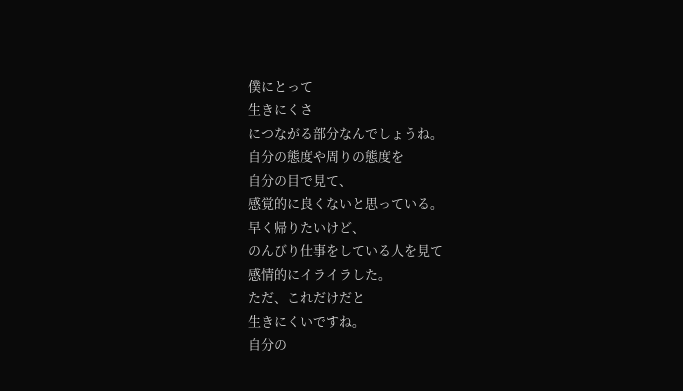僕にとって
生きにくさ
につながる部分なんでしょうね。
自分の態度や周りの態度を
自分の目で見て、
感覚的に良くないと思っている。
早く帰りたいけど、
のんびり仕事をしている人を見て
感情的にイライラした。
ただ、これだけだと
生きにくいですね。
自分の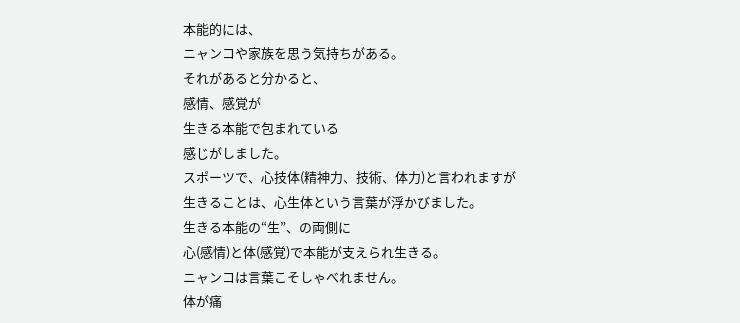本能的には、
ニャンコや家族を思う気持ちがある。
それがあると分かると、
感情、感覚が
生きる本能で包まれている
感じがしました。
スポーツで、心技体(精神力、技術、体力)と言われますが
生きることは、心生体という言葉が浮かびました。
生きる本能の“生”、の両側に
心(感情)と体(感覚)で本能が支えられ生きる。
ニャンコは言葉こそしゃべれません。
体が痛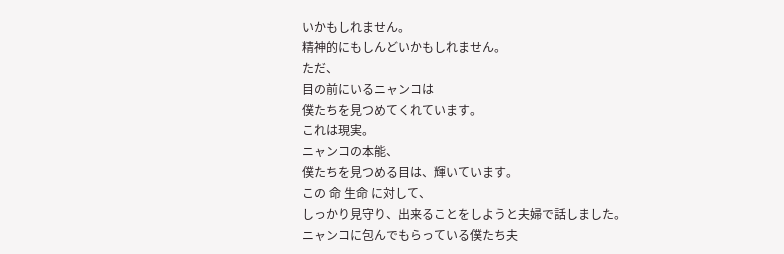いかもしれません。
精神的にもしんどいかもしれません。
ただ、
目の前にいるニャンコは
僕たちを見つめてくれています。
これは現実。
ニャンコの本能、
僕たちを見つめる目は、輝いています。
この 命 生命 に対して、
しっかり見守り、出来ることをしようと夫婦で話しました。
ニャンコに包んでもらっている僕たち夫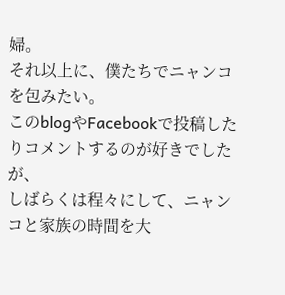婦。
それ以上に、僕たちでニャンコを包みたい。
このblogやFacebookで投稿したりコメントするのが好きでしたが、
しばらくは程々にして、ニャンコと家族の時間を大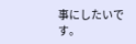事にしたいです。